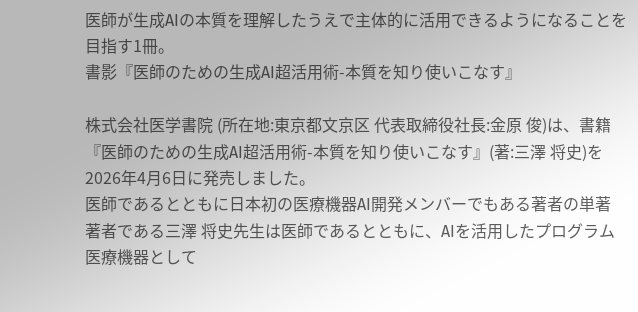医師が生成AIの本質を理解したうえで主体的に活用できるようになることを目指す1冊。
書影『医師のための生成AI超活用術-本質を知り使いこなす』

株式会社医学書院 (所在地:東京都文京区 代表取締役社長:金原 俊)は、書籍『医師のための生成AI超活用術-本質を知り使いこなす』(著:三澤 将史)を2026年4月6日に発売しました。
医師であるとともに日本初の医療機器AI開発メンバーでもある著者の単著
著者である三澤 将史先生は医師であるとともに、AIを活用したプログラム医療機器として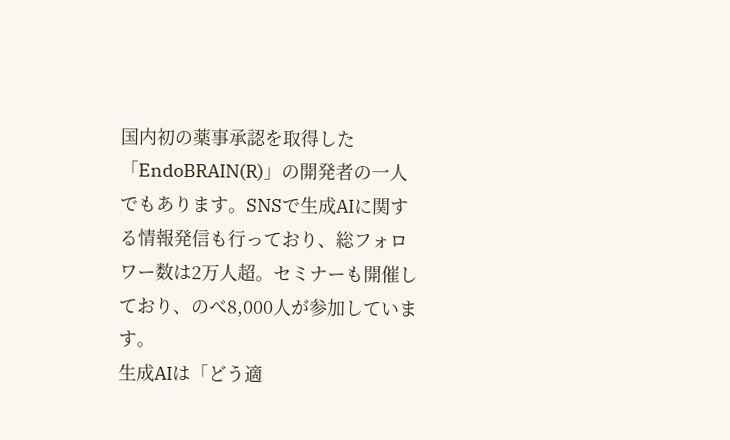国内初の薬事承認を取得した「EndoBRAIN(R)」の開発者の一人でもあります。SNSで生成AIに関する情報発信も行っており、総フォロワー数は2万人超。セミナーも開催しており、のべ8,000人が参加しています。
生成AIは「どう適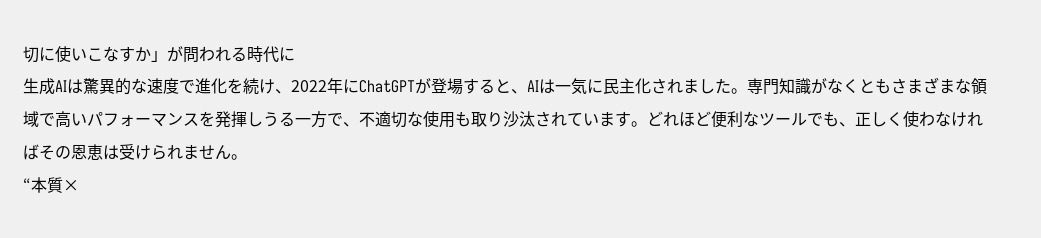切に使いこなすか」が問われる時代に
生成AIは驚異的な速度で進化を続け、2022年にChatGPTが登場すると、AIは一気に民主化されました。専門知識がなくともさまざまな領域で高いパフォーマンスを発揮しうる一方で、不適切な使用も取り沙汰されています。どれほど便利なツールでも、正しく使わなければその恩恵は受けられません。
“本質×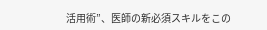活用術”、医師の新必須スキルをこの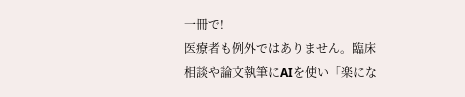一冊で!
医療者も例外ではありません。臨床相談や論文執筆にAIを使い「楽にな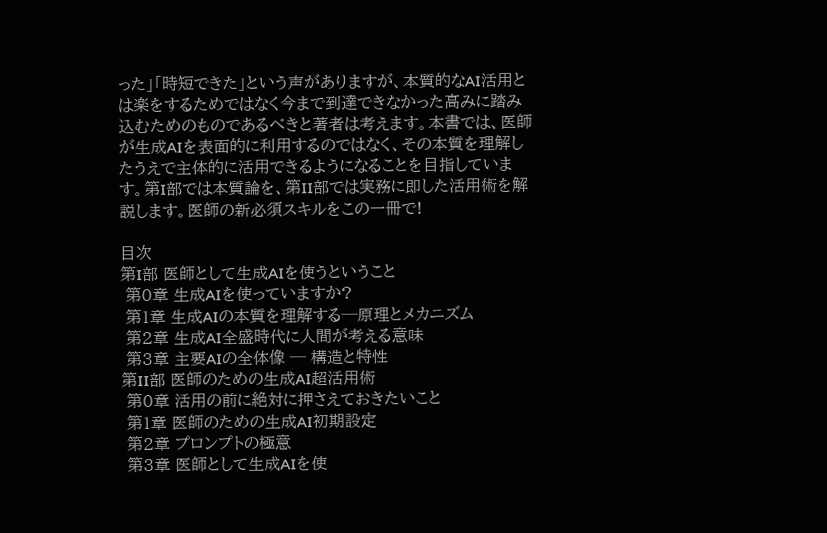った」「時短できた」という声がありますが、本質的なAI活用とは楽をするためではなく今まで到達できなかった高みに踏み込むためのものであるべきと著者は考えます。本書では、医師が生成AIを表面的に利用するのではなく、その本質を理解したうえで主体的に活用できるようになることを目指しています。第I部では本質論を、第II部では実務に即した活用術を解説します。医師の新必須スキルをこの一冊で!

目次
第I部 医師として生成AIを使うということ
 第0章 生成AIを使っていますか?
 第1章 生成AIの本質を理解する─原理とメカニズム
 第2章 生成AI全盛時代に人間が考える意味
 第3章 主要AIの全体像 ─ 構造と特性
第II部 医師のための生成AI超活用術
 第0章 活用の前に絶対に押さえておきたいこと
 第1章 医師のための生成AI初期設定
 第2章 プロンプトの極意
 第3章 医師として生成AIを使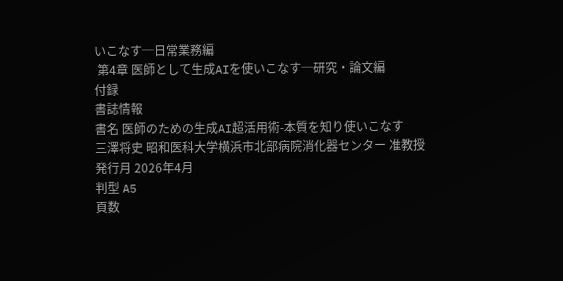いこなす─日常業務編
 第4章 医師として生成AIを使いこなす─研究・論文編
付録
書誌情報
書名 医師のための生成AI超活用術-本質を知り使いこなす
三澤将史 昭和医科大学横浜市北部病院消化器センター 准教授
発行月 2026年4月
判型 A5
頁数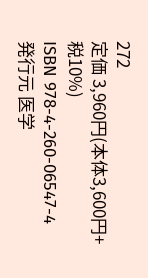272
定価 3,960円(本体3,600円+税10%)
ISBN 978-4-260-06547-4
発行元 医学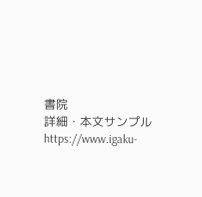書院
詳細・本文サンプル
https://www.igaku-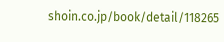shoin.co.jp/book/detail/118265